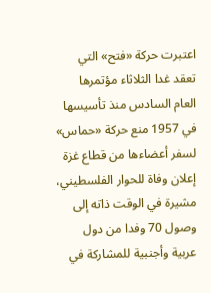اعتبرت حركة «فتح» التي تعقد غدا الثلاثاء مؤتمرها العام السادس منذ تأسيسها في 1957 منع حركة «حماس» لسفر أعضاءها من قطاع غزة إعلان وفاة للحوار الفلسطيني، مشيرة في الوقت ذاته إلى وصول 70 وفدا من دول عربية وأجنبية للمشاركة في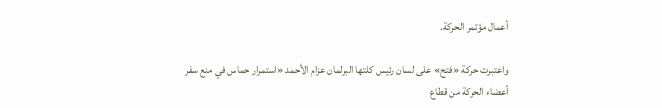أعمال مؤتمر الحركة.

واعتبرت حركة «فتح» على لسان رئيس كلتها البرلمان عزام الأحمد «استمرار حماس في منع سفر أعضاء الحركة من قطاع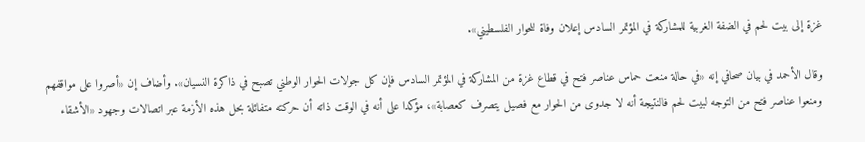غزة إلى بيت لحم في الضفة الغربية للمشاركة في المؤتمر السادس إعلان وفاة للحوار الفلسطيني».

وقال الأحمد في بيان صحافي إنه «في حالة منعت حماس عناصر فتح في قطاع غزة من المشاركة في المؤتمر السادس فإن كل جولات الحوار الوطني تصبح في ذاكرة النسيان». وأضاف إن «أصروا على مواقفهم ومنعوا عناصر فتح من التوجه لبيت لحم فالنتيجة أنه لا جدوى من الحوار مع فصيل يتصرف كعصابة»، مؤكدا على أنه في الوقت ذاته أن حركته متفائلة بحل هذه الأزمة عبر اتصالات وجهود «الأشقاء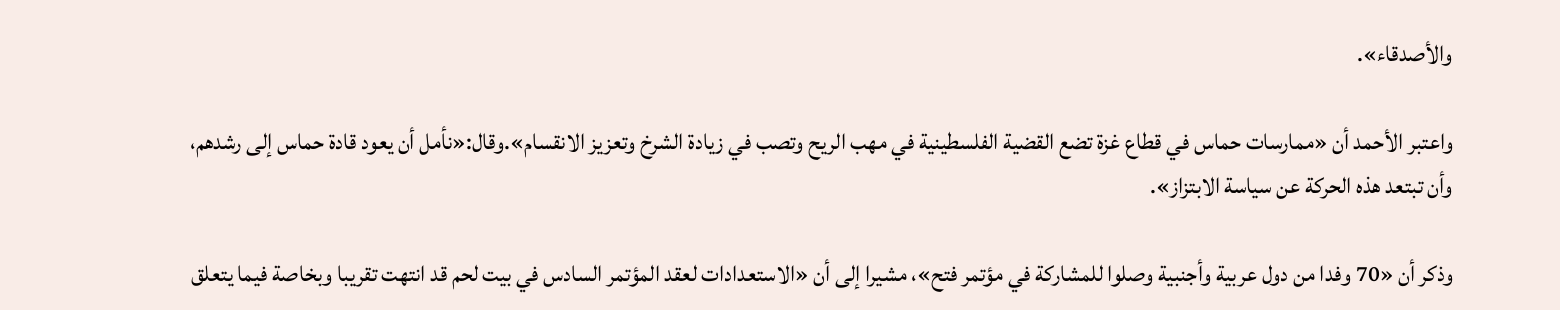والأصدقاء».

واعتبر الأحمد أن «ممارسات حماس في قطاع غزة تضع القضية الفلسطينية في مهب الريح وتصب في زيادة الشرخ وتعزيز الانقسام».وقال:«نأمل أن يعود قادة حماس إلى رشدهم، وأن تبتعد هذه الحركة عن سياسة الابتزاز».

وذكر أن «70 وفدا من دول عربية وأجنبية وصلوا للمشاركة في مؤتمر فتح»، مشيرا إلى أن «الاستعدادات لعقد المؤتمر السادس في بيت لحم قد انتهت تقريبا وبخاصة فيما يتعلق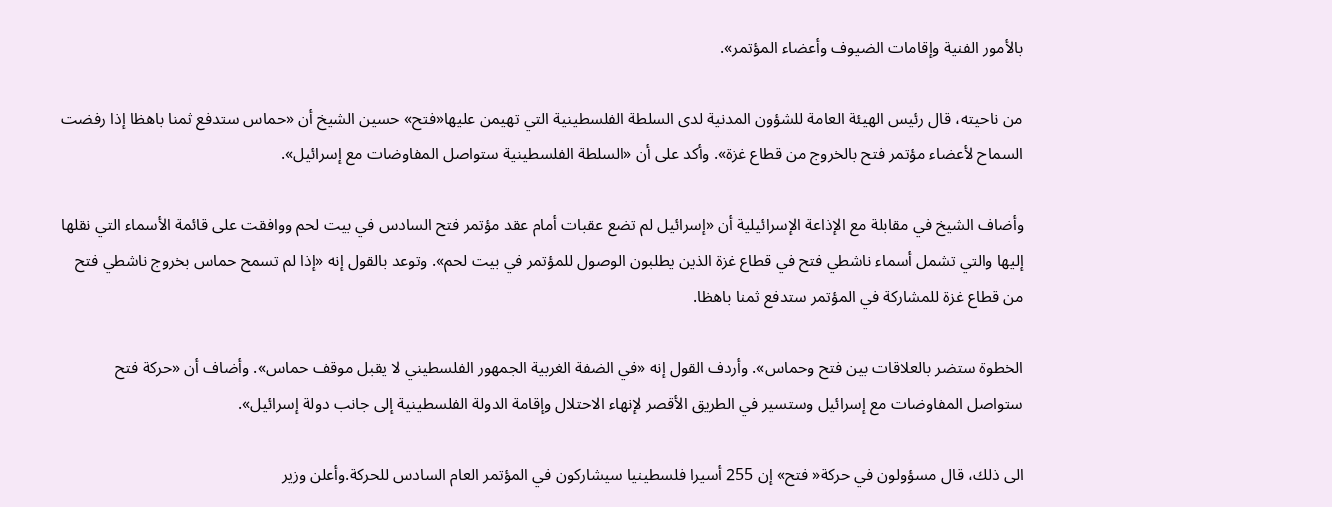بالأمور الفنية وإقامات الضيوف وأعضاء المؤتمر».

من ناحيته، قال رئيس الهيئة العامة للشؤون المدنية لدى السلطة الفلسطينية التي تهيمن عليها«فتح» حسين الشيخ أن «حماس ستدفع ثمنا باهظا إذا رفضت السماح لأعضاء مؤتمر فتح بالخروج من قطاع غزة». وأكد على أن «السلطة الفلسطينية ستواصل المفاوضات مع إسرائيل».

وأضاف الشيخ في مقابلة مع الإذاعة الإسرائيلية أن «إسرائيل لم تضع عقبات أمام عقد مؤتمر فتح السادس في بيت لحم ووافقت على قائمة الأسماء التي نقلها إليها والتي تشمل أسماء ناشطي فتح في قطاع غزة الذين يطلبون الوصول للمؤتمر في بيت لحم». وتوعد بالقول إنه «إذا لم تسمح حماس بخروج ناشطي فتح من قطاع غزة للمشاركة في المؤتمر ستدفع ثمنا باهظا.

الخطوة ستضر بالعلاقات بين فتح وحماس». وأردف القول إنه «في الضفة الغربية الجمهور الفلسطيني لا يقبل موقف حماس». وأضاف أن «حركة فتح ستواصل المفاوضات مع إسرائيل وستسير في الطريق الأقصر لإنهاء الاحتلال وإقامة الدولة الفلسطينية إلى جانب دولة إسرائيل».

الى ذلك، قال مسؤولون في حركة« فتح» إن 255 أسيرا فلسطينيا سيشاركون في المؤتمر العام السادس للحركة.وأعلن وزير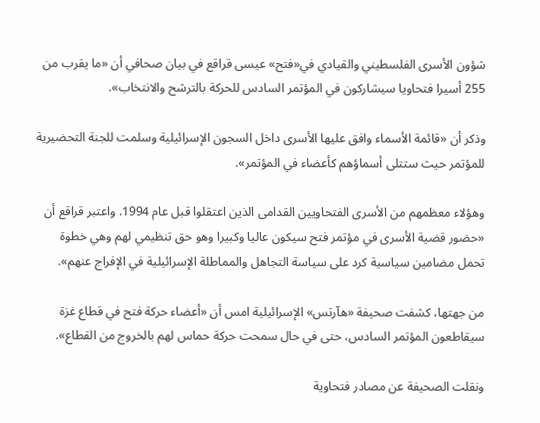شؤون الأسرى الفلسطيني والقيادي في«فتح» عيسى قراقع في بيان صحافي أن «ما يقرب من 255 أسيرا فتحاويا سيشاركون في المؤتمر السادس للحركة بالترشح والانتخاب».

وذكر أن «قائمة الأسماء وافق عليها الأسرى داخل السجون الإسرائيلية وسلمت للجنة التحضيرية للمؤتمر حيث ستتلى أسماؤهم كأعضاء في المؤتمر».

وهؤلاء معظمهم من الأسرى الفتحاويين القدامى الذين اعتقلوا قبل عام 1994. واعتبر قراقع أن «حضور قضية الأسرى في مؤتمر فتح سيكون عاليا وكبيرا وهو حق تنظيمي لهم وهي خطوة تحمل مضامين سياسية كرد على سياسة التجاهل والمماطلة الإسرائيلية في الإفراج عنهم».

من جهتها، كشفت صحيفة «هآرتس» الإسرائيلية امس أن «أعضاء حركة فتح في قطاع غزة سيقاطعون المؤتمر السادس، حتى في حال سمحت حركة حماس لهم بالخروج من القطاع».

ونقلت الصحيفة عن مصادر فتحاوية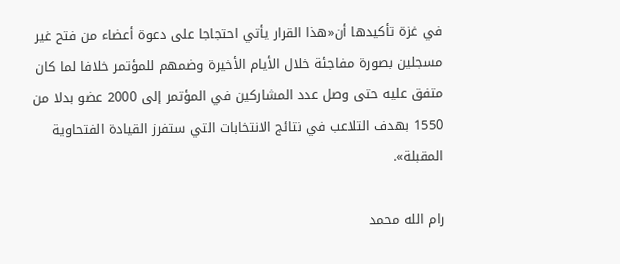في غزة تأكيدها أن«هذا القرار يأتي احتجاجا على دعوة أعضاء من فتح غير مسجلين بصورة مفاجئة خلال الأيام الأخيرة وضمهم للمؤتمر خلافا لما كان متفق عليه حتى وصل عدد المشاركين في المؤتمر إلى 2000 عضو بدلا من 1550 بهدف التلاعب في نتائج الانتخابات التي ستفرز القيادة الفتحاوية المقبلة».

رام الله محمد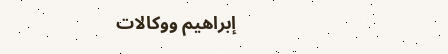إبراهيم ووكالات